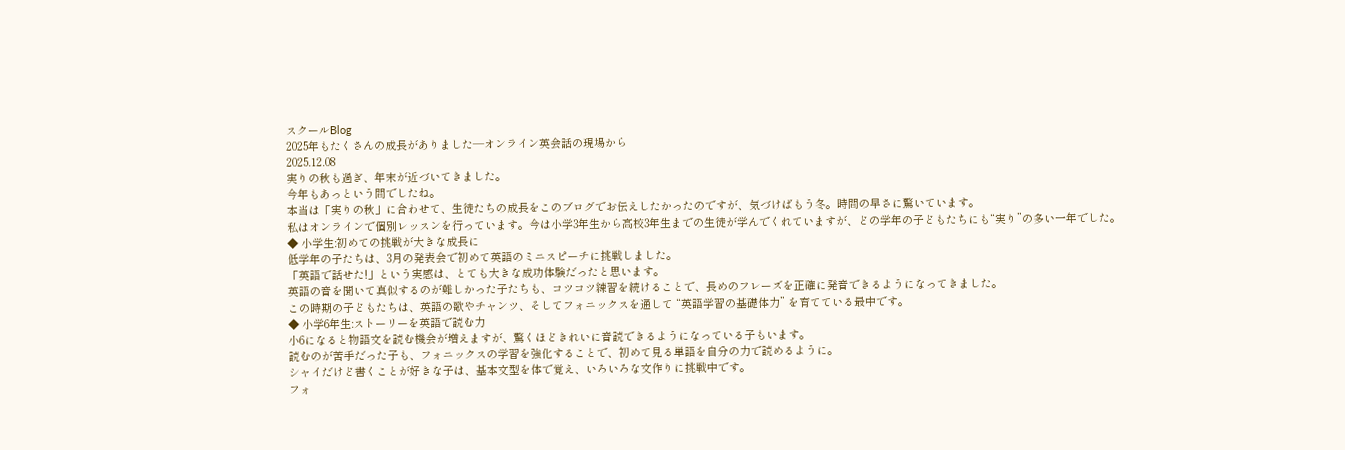スクールBlog
2025年もたくさんの成長がありました—オンライン英会話の現場から
2025.12.08
実りの秋も過ぎ、年末が近づいてきました。
今年もあっという間でしたね。
本当は「実りの秋」に合わせて、生徒たちの成長をこのブログでお伝えしたかったのですが、気づけばもう冬。時間の早さに驚いています。
私はオンラインで個別レッスンを行っています。今は小学3年生から高校3年生までの生徒が学んでくれていますが、どの学年の子どもたちにも“実り”の多い一年でした。
◆ 小学生:初めての挑戦が大きな成長に
低学年の子たちは、3月の発表会で初めて英語のミニスピーチに挑戦しました。
「英語で話せた!」という実感は、とても大きな成功体験だったと思います。
英語の音を聞いて真似するのが難しかった子たちも、コツコツ練習を続けることで、長めのフレーズを正確に発音できるようになってきました。
この時期の子どもたちは、英語の歌やチャンツ、そしてフォニックスを通して “英語学習の基礎体力” を育てている最中です。
◆ 小学6年生:ストーリーを英語で読む力
小6になると物語文を読む機会が増えますが、驚くほどきれいに音読できるようになっている子もいます。
読むのが苦手だった子も、フォニックスの学習を強化することで、初めて見る単語を自分の力で読めるように。
シャイだけど書くことが好きな子は、基本文型を体で覚え、いろいろな文作りに挑戦中です。
フォ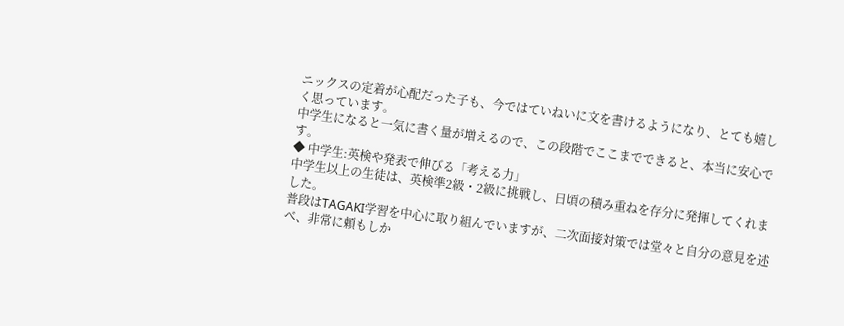ニックスの定着が心配だった子も、今ではていねいに文を書けるようになり、とても嬉しく思っています。
中学生になると一気に書く量が増えるので、この段階でここまでできると、本当に安心です。
◆ 中学生:英検や発表で伸びる「考える力」
中学生以上の生徒は、英検準2級・2級に挑戦し、日頃の積み重ねを存分に発揮してくれました。
普段はTAGAKI学習を中心に取り組んでいますが、二次面接対策では堂々と自分の意見を述べ、非常に頼もしか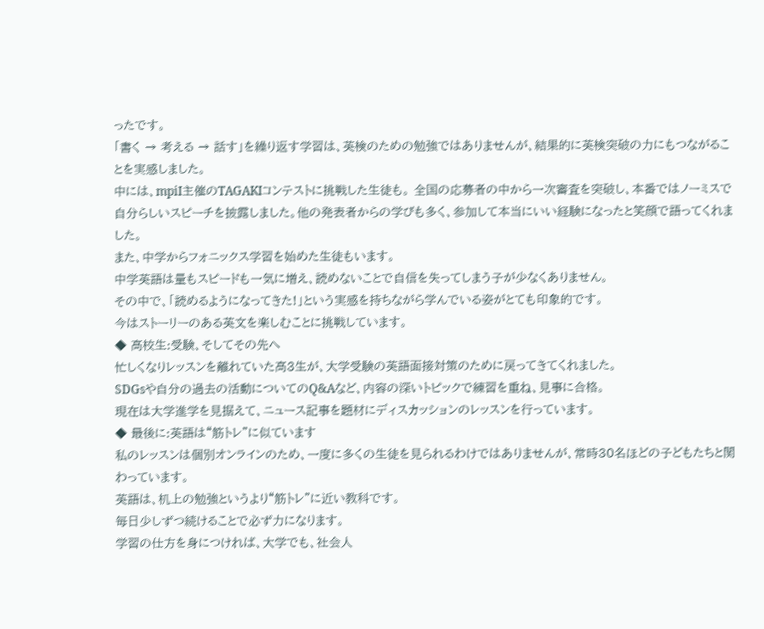ったです。
「書く → 考える → 話す」を繰り返す学習は、英検のための勉強ではありませんが、結果的に英検突破の力にもつながることを実感しました。
中には、mpiI主催のTAGAKIコンテストに挑戦した生徒も。 全国の応募者の中から一次審査を突破し、本番ではノーミスで自分らしいスピーチを披露しました。他の発表者からの学びも多く、参加して本当にいい経験になったと笑顔で語ってくれました。
また、中学からフォニックス学習を始めた生徒もいます。
中学英語は量もスピードも一気に増え、読めないことで自信を失ってしまう子が少なくありません。
その中で、「読めるようになってきた!」という実感を持ちながら学んでいる姿がとても印象的です。
今はストーリーのある英文を楽しむことに挑戦しています。
◆ 高校生:受験、そしてその先へ
忙しくなりレッスンを離れていた高3生が、大学受験の英語面接対策のために戻ってきてくれました。
SDGsや自分の過去の活動についてのQ&Aなど、内容の深いトピックで練習を重ね、見事に合格。
現在は大学進学を見据えて、ニュース記事を題材にディスカッションのレッスンを行っています。
◆ 最後に:英語は“筋トレ”に似ています
私のレッスンは個別オンラインのため、一度に多くの生徒を見られるわけではありませんが、常時30名ほどの子どもたちと関わっています。
英語は、机上の勉強というより“筋トレ”に近い教科です。
毎日少しずつ続けることで必ず力になります。
学習の仕方を身につければ、大学でも、社会人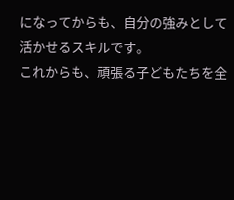になってからも、自分の強みとして活かせるスキルです。
これからも、頑張る子どもたちを全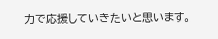力で応援していきたいと思います。